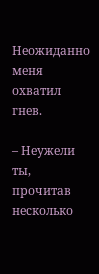Неожиданно меня охватил гнев.

– Неужели ты, прочитав несколько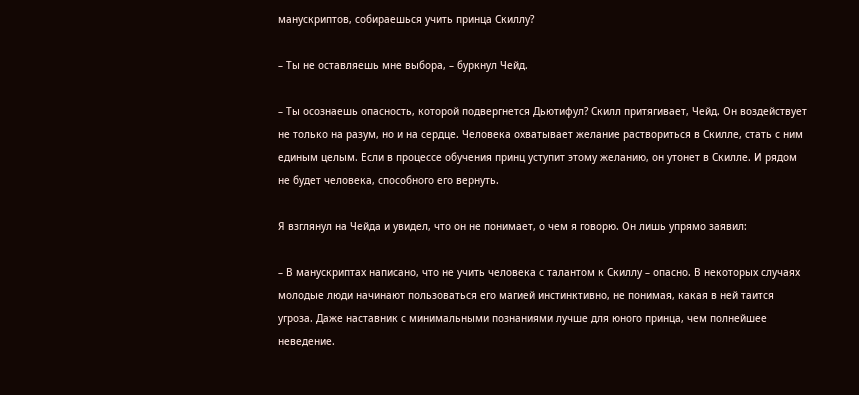манускриптов, собираешься учить принца Скиллу?

– Ты не оставляешь мне выбора, – буркнул Чейд.

– Ты осознаешь опасность, которой подвергнется Дьютифул? Скилл притягивает, Чейд. Он воздействует не только на разум, но и на сердце. Человека охватывает желание раствориться в Скилле, стать с ним единым целым. Если в процессе обучения принц уступит этому желанию, он утонет в Скилле. И рядом не будет человека, способного его вернуть.

Я взглянул на Чейда и увидел, что он не понимает, о чем я говорю. Он лишь упрямо заявил:

– В манускриптах написано, что не учить человека с талантом к Скиллу – опасно. В некоторых случаях молодые люди начинают пользоваться его магией инстинктивно, не понимая, какая в ней таится угроза. Даже наставник с минимальными познаниями лучше для юного принца, чем полнейшее неведение.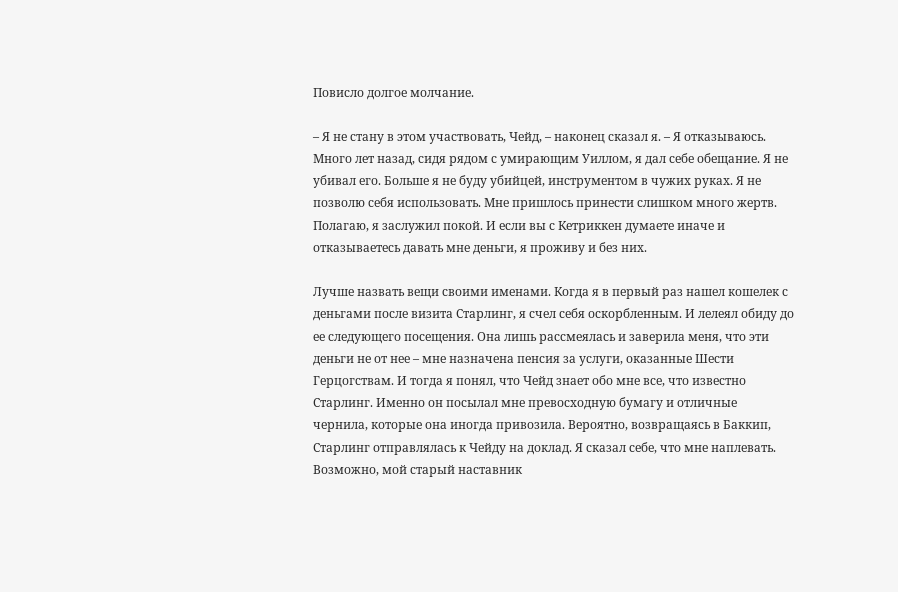Повисло долгое молчание.

– Я не стану в этом участвовать, Чейд, – наконец сказал я. – Я отказываюсь. Много лет назад, сидя рядом с умирающим Уиллом, я дал себе обещание. Я не убивал его. Больше я не буду убийцей, инструментом в чужих руках. Я не позволю себя использовать. Мне пришлось принести слишком много жертв. Полагаю, я заслужил покой. И если вы с Кетриккен думаете иначе и отказываетесь давать мне деньги, я проживу и без них.

Лучше назвать вещи своими именами. Когда я в первый раз нашел кошелек с деньгами после визита Старлинг, я счел себя оскорбленным. И лелеял обиду до ее следующего посещения. Она лишь рассмеялась и заверила меня, что эти деньги не от нее – мне назначена пенсия за услуги, оказанные Шести Герцогствам. И тогда я понял, что Чейд знает обо мне все, что известно Старлинг. Именно он посылал мне превосходную бумагу и отличные чернила, которые она иногда привозила. Вероятно, возвращаясь в Баккип, Старлинг отправлялась к Чейду на доклад. Я сказал себе, что мне наплевать. Возможно, мой старый наставник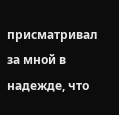присматривал за мной в надежде, что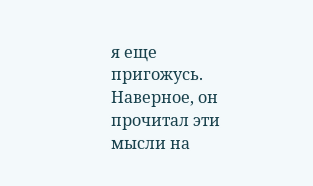я еще пригожусь. Наверное, он прочитал эти мысли на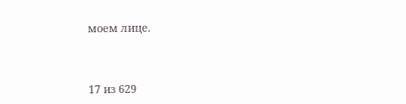моем лице.



17 из 629